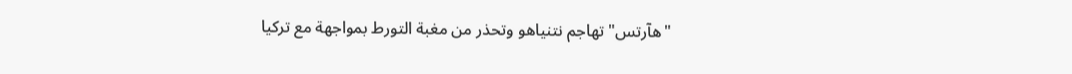"هآرتس" تهاجم نتنياهو وتحذر من مغبة التورط بمواجهة مع تركيا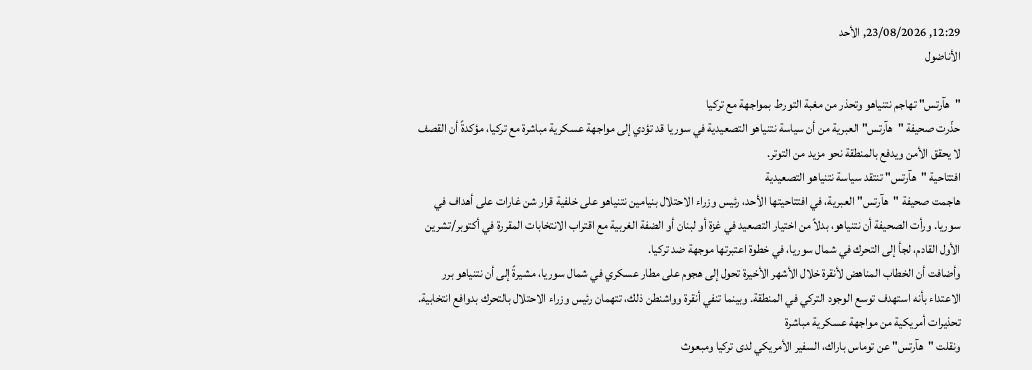12:29, 23/08/2026, الأحد
الأناضول

"هآرتس" تهاجم نتنياهو وتحذر من مغبة التورط بمواجهة مع تركيا
حذّرت صحيفة "هآرتس" العبرية من أن سياسة نتنياهو التصعيدية في سوريا قد تؤدي إلى مواجهة عسكرية مباشرة مع تركيا، مؤكدةً أن القصف لا يحقق الأمن ويدفع بالمنطقة نحو مزيد من التوتر.
افتتاحية "هآرتس" تنتقد سياسة نتنياهو التصعيدية
هاجمت صحيفة "هآرتس" العبرية، في افتتاحيتها الأحد، رئيس وزراء الاحتلال بنيامين نتنياهو على خلفية قرار شن غارات على أهداف في سوريا. ورأت الصحيفة أن نتنياهو، بدلاً من اختيار التصعيد في غزة أو لبنان أو الضفة الغربية مع اقتراب الانتخابات المقررة في أكتوبر/تشرين الأول القادم، لجأ إلى التحرك في شمال سوريا، في خطوة اعتبرتها موجهة ضد تركيا.
وأضافت أن الخطاب المناهض لأنقرة خلال الأشهر الأخيرة تحول إلى هجوم على مطار عسكري في شمال سوريا، مشيرةً إلى أن نتنياهو برر الاعتداء بأنه استهدف توسع الوجود التركي في المنطقة. وبينما تنفي أنقرة وواشنطن ذلك، تتهمان رئيس وزراء الاحتلال بالتحرك بدوافع انتخابية.
تحذيرات أمريكية من مواجهة عسكرية مباشرة
ونقلت "هآرتس" عن توماس باراك، السفير الأمريكي لدى تركيا ومبعوث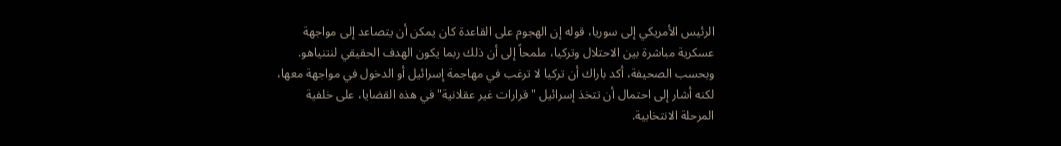الرئيس الأمريكي إلى سوريا، قوله إن الهجوم على القاعدة كان يمكن أن يتصاعد إلى مواجهة عسكرية مباشرة بين الاحتلال وتركيا، ملمحاً إلى أن ذلك ربما يكون الهدف الحقيقي لنتنياهو. وبحسب الصحيفة، أكد باراك أن تركيا لا ترغب في مهاجمة إسرائيل أو الدخول في مواجهة معها، لكنه أشار إلى احتمال أن تتخذ إسرائيل "قرارات غير عقلانية" في هذه القضايا، على خلفية المرحلة الانتخابية.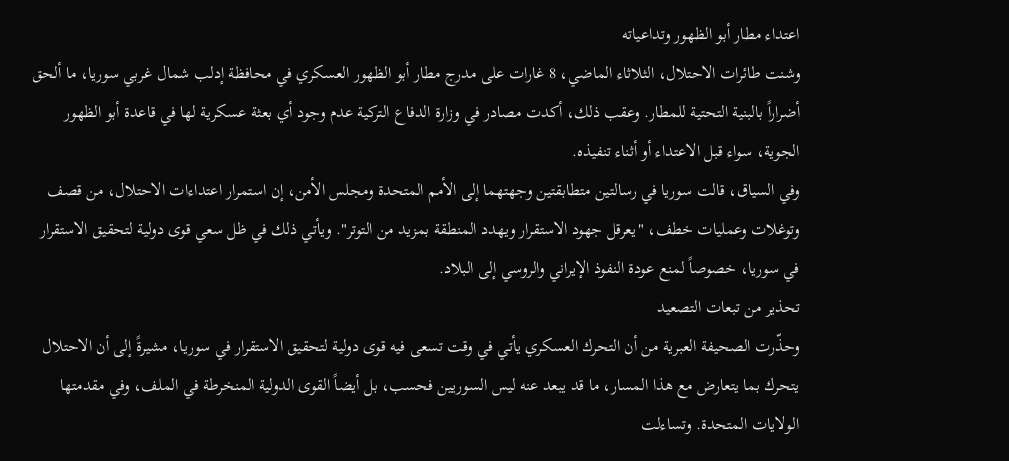اعتداء مطار أبو الظهور وتداعياته
وشنت طائرات الاحتلال، الثلاثاء الماضي، 8 غارات على مدرج مطار أبو الظهور العسكري في محافظة إدلب شمال غربي سوريا، ما ألحق أضراراً بالبنية التحتية للمطار. وعقب ذلك، أكدت مصادر في وزارة الدفاع التركية عدم وجود أي بعثة عسكرية لها في قاعدة أبو الظهور الجوية، سواء قبل الاعتداء أو أثناء تنفيذه.
وفي السياق، قالت سوريا في رسالتين متطابقتين وجهتهما إلى الأمم المتحدة ومجلس الأمن، إن استمرار اعتداءات الاحتلال، من قصف وتوغلات وعمليات خطف، "يعرقل جهود الاستقرار ويهدد المنطقة بمزيد من التوتر". ويأتي ذلك في ظل سعي قوى دولية لتحقيق الاستقرار في سوريا، خصوصاً لمنع عودة النفوذ الإيراني والروسي إلى البلاد.
تحذير من تبعات التصعيد
وحذّرت الصحيفة العبرية من أن التحرك العسكري يأتي في وقت تسعى فيه قوى دولية لتحقيق الاستقرار في سوريا، مشيرةً إلى أن الاحتلال يتحرك بما يتعارض مع هذا المسار، ما قد يبعد عنه ليس السوريين فحسب، بل أيضاً القوى الدولية المنخرطة في الملف، وفي مقدمتها الولايات المتحدة. وتساءلت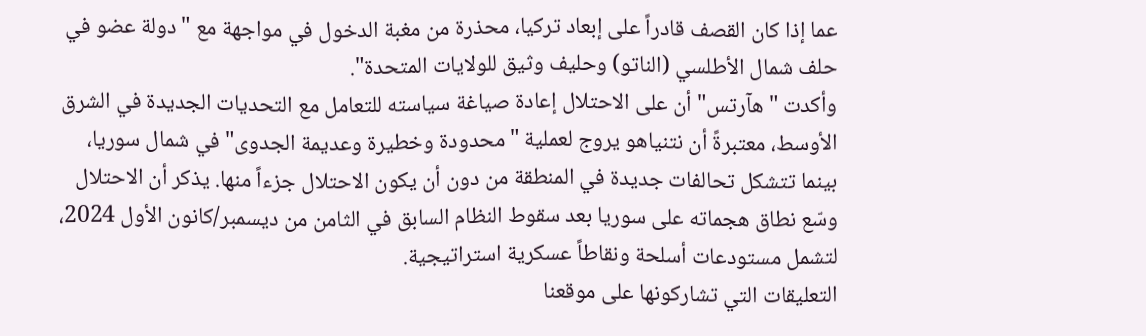عما إذا كان القصف قادراً على إبعاد تركيا، محذرة من مغبة الدخول في مواجهة مع "دولة عضو في حلف شمال الأطلسي (الناتو) وحليف وثيق للولايات المتحدة".
وأكدت "هآرتس" أن على الاحتلال إعادة صياغة سياسته للتعامل مع التحديات الجديدة في الشرق الأوسط، معتبرةً أن نتنياهو يروج لعملية "محدودة وخطيرة وعديمة الجدوى" في شمال سوريا، بينما تتشكل تحالفات جديدة في المنطقة من دون أن يكون الاحتلال جزءاً منها. يذكر أن الاحتلال وسّع نطاق هجماته على سوريا بعد سقوط النظام السابق في الثامن من ديسمبر/كانون الأول 2024، لتشمل مستودعات أسلحة ونقاطاً عسكرية استراتيجية.
التعليقات التي تشاركونها على موقعنا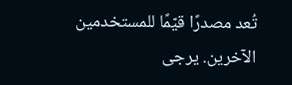تُعد مصدرًا قيّمًا للمستخدمين الآخرين. يرجى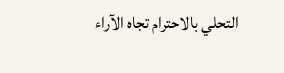التحلي بالاحترام تجاه الآراء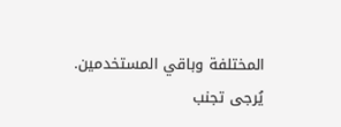المختلفة وباقي المستخدمين. يُرجى تجنب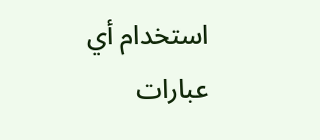استخدام أي عبارات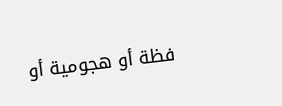فظة أو هجومية أو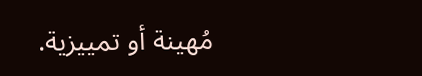مُهينة أو تمييزية.